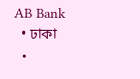AB Bank
  • ঢাকা
  •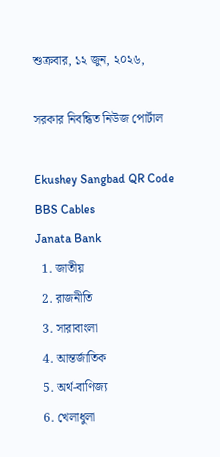শুক্রবার, ১২ জুন, ২০২৬,

সরকার নিবন্ধিত নিউজ পোর্টাল

Ekushey Sangbad QR Code
BBS Cables
Janata Bank
  1. জাতীয়
  2. রাজনীতি
  3. সারাবাংলা
  4. আন্তর্জাতিক
  5. অর্থ-বাণিজ্য
  6. খেলাধুলা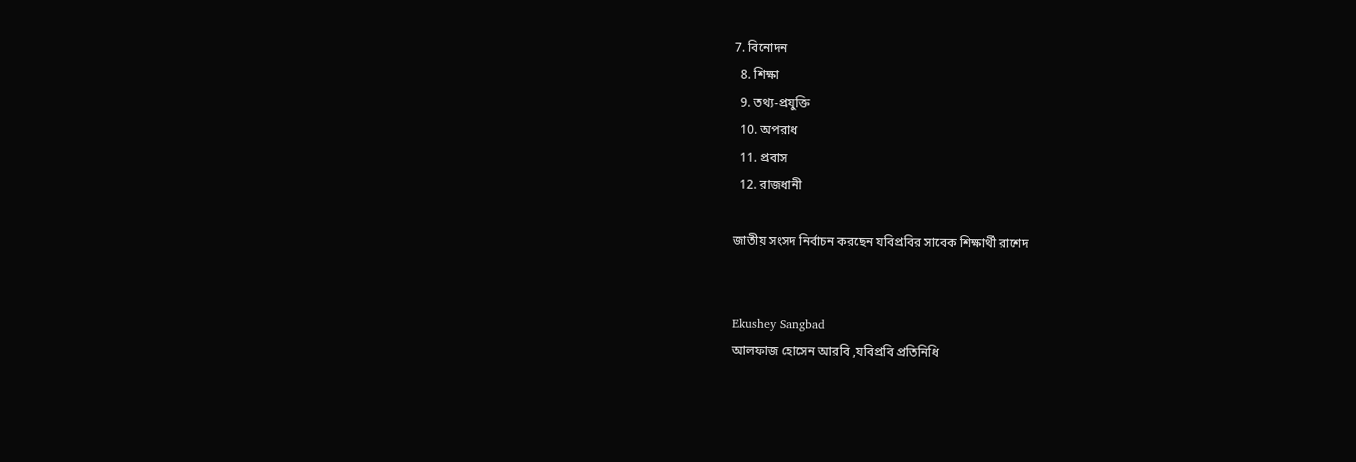7. বিনোদন
  8. শিক্ষা
  9. তথ্য-প্রযুক্তি
  10. অপরাধ
  11. প্রবাস
  12. রাজধানী

জাতীয় সংসদ নির্বাচন করছেন যবিপ্রবির সাবেক শিক্ষার্থী রাশেদ


Ekushey Sangbad
আলফাজ হোসেন আরবি ,যবিপ্রবি প্রতিনিধি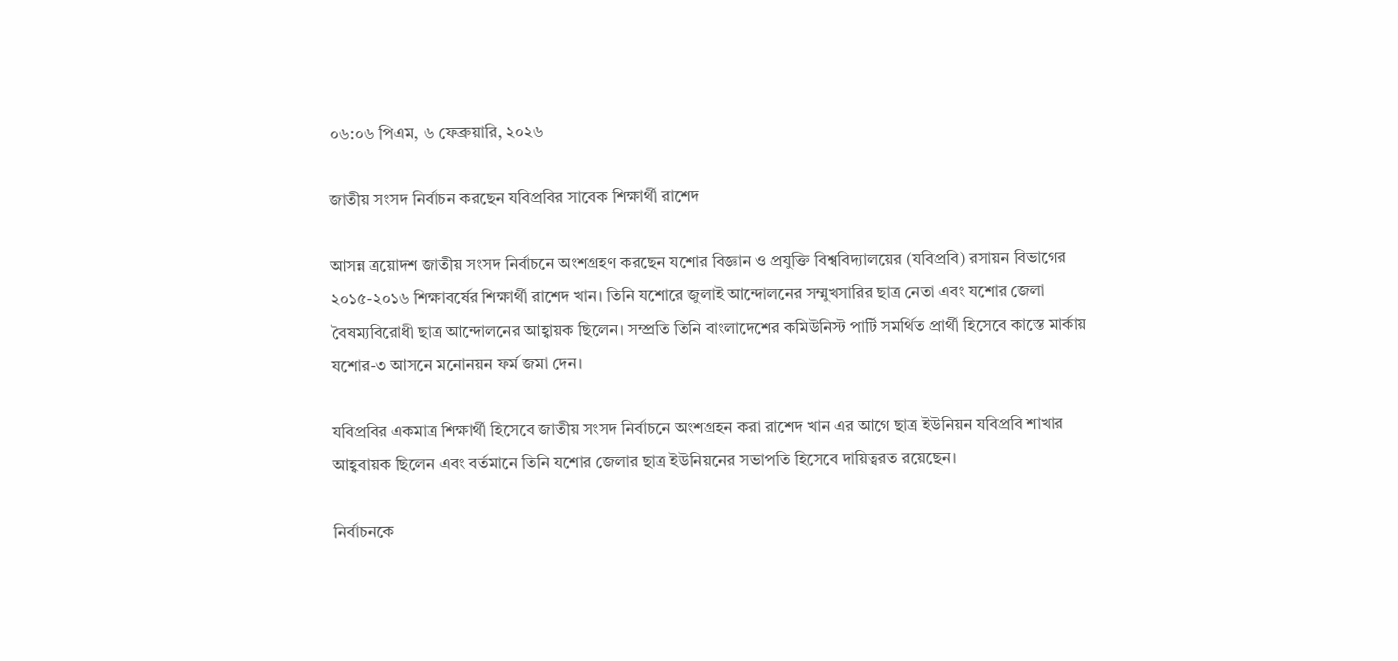০৬:০৬ পিএম, ৬ ফেব্রুয়ারি, ২০২৬

জাতীয় সংসদ নির্বাচন করছেন যবিপ্রবির সাবেক শিক্ষার্থী রাশেদ

আসন্ন ত্রয়োদশ জাতীয় সংসদ নির্বাচনে অংশগ্রহণ করছেন যশোর বিজ্ঞান ও প্রযুক্তি বিশ্ববিদ্যালয়ের (যবিপ্রবি) রসায়ন বিভাগের ২০১৫-২০১৬ শিক্ষাবর্ষের শিক্ষার্থী রাশেদ খান। তিনি যশোরে জুলাই আন্দোলনের সম্মুখসারির ছাত্র নেতা এবং যশোর জেলা বৈষম্যবিরোধী ছাত্র আন্দোলনের আহ্বায়ক ছিলেন। সম্প্রতি তিনি বাংলাদেশের কমিউনিস্ট পার্টি সমর্থিত প্রার্থী হিসেবে কাস্তে মার্কায় যশোর-৩ আসনে মনোনয়ন ফর্ম জমা দেন।

যবিপ্রবির একমাত্র শিক্ষার্থী হিসেবে জাতীয় সংসদ নির্বাচনে অংশগ্রহন করা রাশেদ খান এর আগে ছাত্র ইউনিয়ন যবিপ্রবি শাখার আহ্ববায়ক ছিলেন এবং বর্তমানে তিনি যশোর জেলার ছাত্র ইউনিয়নের সভাপতি হিসেবে দায়িত্বরত রয়েছেন।

নির্বাচনকে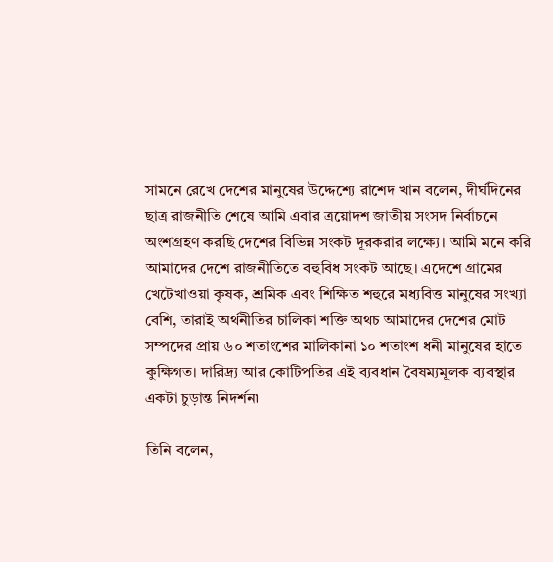সামনে রেখে দেশের মানুষের উদ্দেশ্যে রাশেদ খান বলেন, দীর্ঘদিনের ছাত্র রাজনীতি শেষে আমি এবার ত্রয়োদশ জাতীয় সংসদ নির্বাচনে অংশগ্রহণ করছি দেশের বিভিন্ন সংকট দূরকরার লক্ষ্যে। আমি মনে করি আমাদের দেশে রাজনীতিতে বহুবিধ সংকট আছে। এদেশে গ্রামের খেটেখাওয়া কৃষক, শ্রমিক এবং শিক্ষিত শহুরে মধ্যবিত্ত মানুষের সংখ্যা বেশি, তারাই অর্থনীতির চালিকা শক্তি অথচ আমাদের দেশের মোট সম্পদের প্রায় ৬০ শতাংশের মালিকানা ১০ শতাংশ ধনী মানুষের হাতে কুক্ষিগত। দারিদ্র্য আর কোটিপতির এই ব্যবধান বৈষম্যমূলক ব্যবস্থার একটা চুড়ান্ত নিদর্শন৷

তিনি বলেন,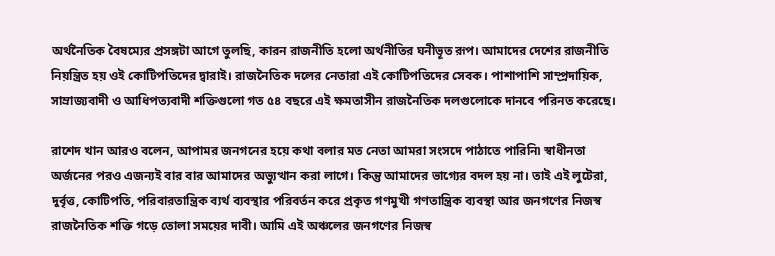অর্থনৈতিক বৈষম্যের প্রসঙ্গটা আগে তুলছি, কারন রাজনীতি হলো অর্থনীতির ঘনীভূত রূপ। আমাদের দেশের রাজনীতি নিয়ন্ত্রিত হয় ওই কোটিপতিদের দ্বারাই। রাজনৈতিক দলের নেতারা এই কোটিপতিদের সেবক। পাশাপাশি সাম্প্রদায়িক, সাম্রাজ্যবাদী ও আধিপত্যবাদী শক্তিগুলো গত ৫৪ বছরে এই ক্ষমতাসীন রাজনৈতিক দলগুলোকে দানবে পরিনত করেছে।

রাশেদ খান আরও বলেন, আপামর জনগনের হয়ে কথা বলার মত নেতা আমরা সংসদে পাঠাতে পারিনি৷ স্বাধীনতা অর্জনের পরও এজন্যই বার বার আমাদের অভ্যুত্থান করা লাগে। কিন্তু আমাদের ভাগ্যের বদল হয় না। তাই এই লুটেরা, দুর্বৃত্ত, কোটিপতি, পরিবারতান্ত্রিক ব্যর্থ ব্যবস্থার পরিবর্তন করে প্রকৃত গণমুখী গণতান্ত্রিক ব্যবস্থা আর জনগণের নিজস্ব রাজনৈতিক শক্তি গড়ে তোলা সময়ের দাবী। আমি এই অঞ্চলের জনগণের নিজস্ব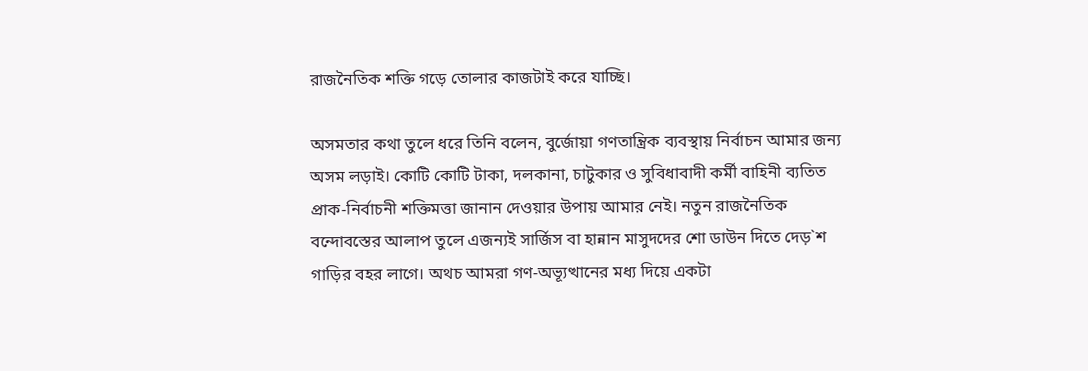রাজনৈতিক শক্তি গড়ে তোলার কাজটাই করে যাচ্ছি।

অসমতার কথা তুলে ধরে তিনি বলেন, বুর্জোয়া গণতান্ত্রিক ব্যবস্থায় নির্বাচন আমার জন্য অসম লড়াই। কোটি কোটি টাকা, দলকানা, চাটুকার ও সুবিধাবাদী কর্মী বাহিনী ব্যতিত প্রাক-নির্বাচনী শক্তিমত্তা জানান দেওয়ার উপায় আমার নেই। নতুন রাজনৈতিক বন্দোবস্তের আলাপ তুলে এজন্যই সার্জিস বা হান্নান মাসুদদের শো ডাউন দিতে দেড়‍‍`শ গাড়ির বহর লাগে। অথচ আমরা গণ-অভ্যূত্থানের মধ্য দিয়ে একটা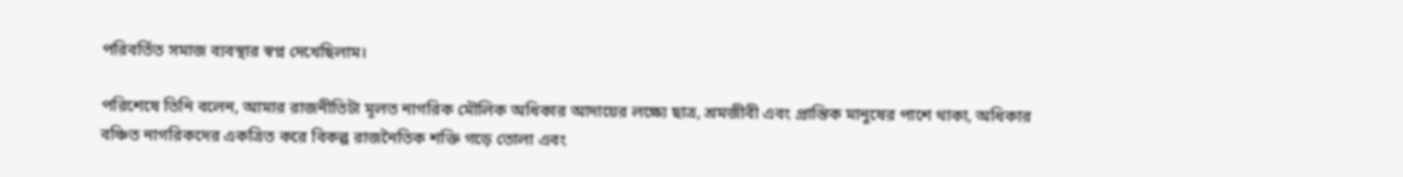পরিবর্তিত সমাজ ব্যবস্থার স্বপ্ন দেখেছিলাম।

পরিশেষে তিনি বলেন, আমার রাজনীতিটা মূলত নাগরিক মৌলিক অধিকার আদায়ের লক্ষ্যে ছাত্র, শ্রমজীবী এবং প্রান্তিক মানুষের পাশে থাকা, অধিকার বঞ্চিত নাগরিকদের একত্রিত করে বিকল্প রাজনৈতিক শক্তি গড়ে তোলা এবং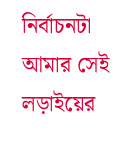নির্বাচনটা আমার সেই লড়াইয়ের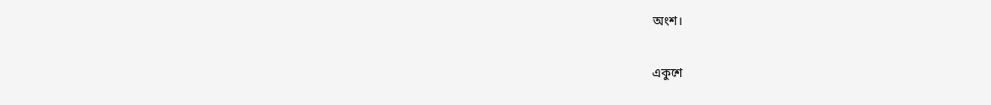অংশ।


একুশে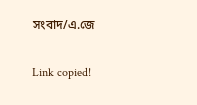সংবাদ/এ.জে

Link copied!